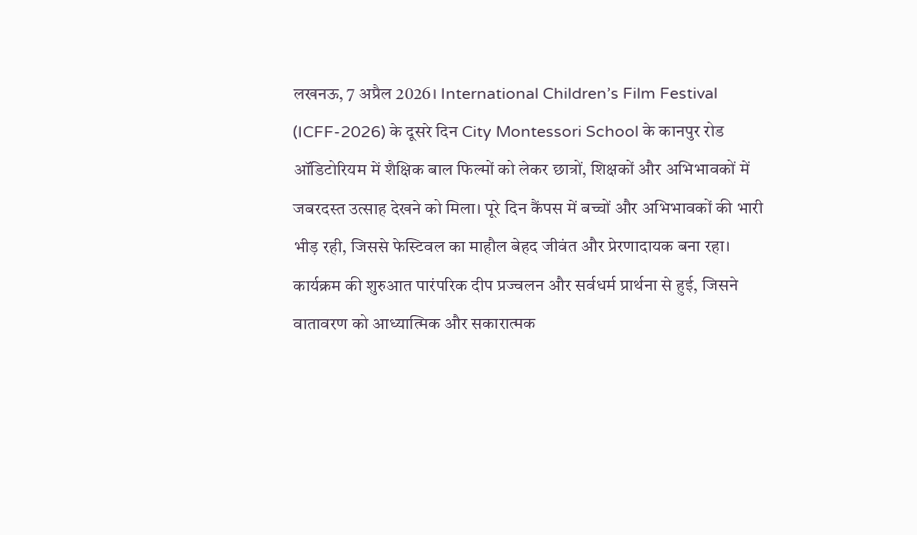लखनऊ, 7 अप्रैल 2026। International Children’s Film Festival (ICFF-2026) के दूसरे दिन City Montessori School के कानपुर रोड ऑडिटोरियम में शैक्षिक बाल फिल्मों को लेकर छात्रों, शिक्षकों और अभिभावकों में जबरदस्त उत्साह देखने को मिला। पूरे दिन कैंपस में बच्चों और अभिभावकों की भारी भीड़ रही, जिससे फेस्टिवल का माहौल बेहद जीवंत और प्रेरणादायक बना रहा।
कार्यक्रम की शुरुआत पारंपरिक दीप प्रज्वलन और सर्वधर्म प्रार्थना से हुई, जिसने वातावरण को आध्यात्मिक और सकारात्मक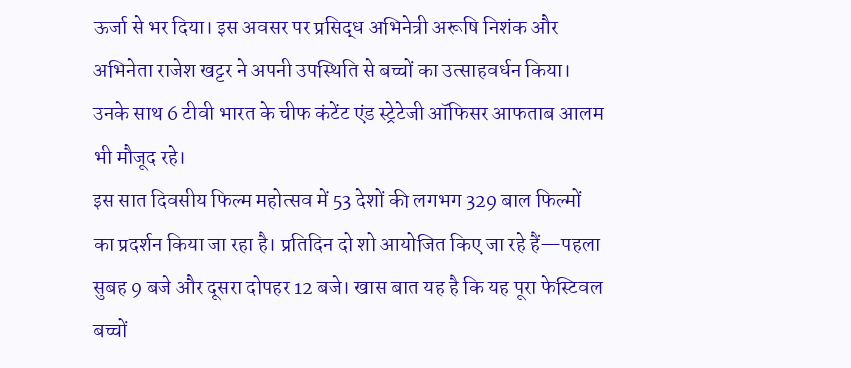ऊर्जा से भर दिया। इस अवसर पर प्रसिद्ध अभिनेत्री अरूषि निशंक और अभिनेता राजेश खट्टर ने अपनी उपस्थिति से बच्चों का उत्साहवर्धन किया। उनके साथ 6 टीवी भारत के चीफ कंटेंट एंड स्ट्रेटेजी ऑफिसर आफताब आलम भी मौजूद रहे।
इस सात दिवसीय फिल्म महोत्सव में 53 देशों की लगभग 329 बाल फिल्मों का प्रदर्शन किया जा रहा है। प्रतिदिन दो शो आयोजित किए जा रहे हैं—पहला सुबह 9 बजे और दूसरा दोपहर 12 बजे। खास बात यह है कि यह पूरा फेस्टिवल बच्चों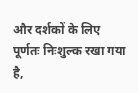और दर्शकों के लिए पूर्णतः निःशुल्क रखा गया है,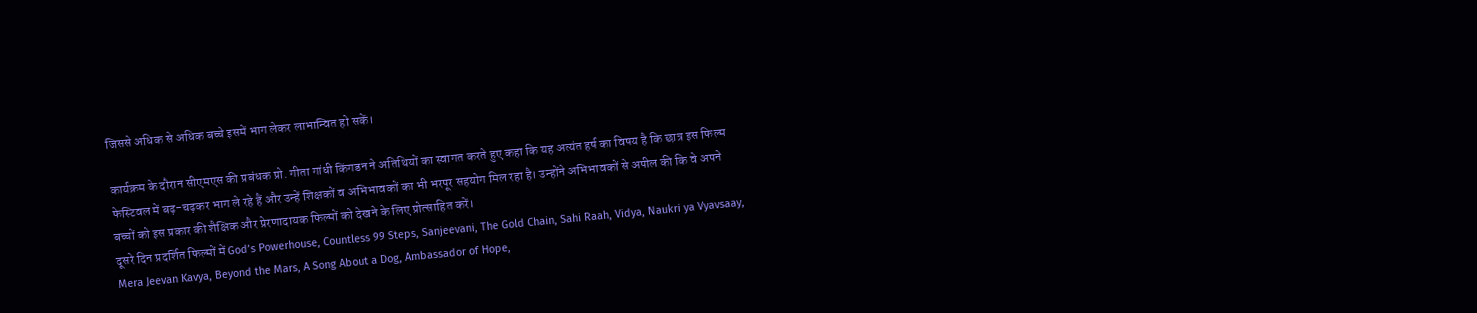जिससे अधिक से अधिक बच्चे इसमें भाग लेकर लाभान्वित हो सकें।

कार्यक्रम के दौरान सीएमएस की प्रबंधक प्रो. गीता गांधी किंगडन ने अतिथियों का स्वागत करते हुए कहा कि यह अत्यंत हर्ष का विषय है कि छात्र इस फिल्म फेस्टिवल में बढ़-चढ़कर भाग ले रहे हैं और उन्हें शिक्षकों व अभिभावकों का भी भरपूर सहयोग मिल रहा है। उन्होंने अभिभावकों से अपील की कि वे अपने बच्चों को इस प्रकार की शैक्षिक और प्रेरणादायक फिल्मों को देखने के लिए प्रोत्साहित करें।
दूसरे दिन प्रदर्शित फिल्मों में God’s Powerhouse, Countless 99 Steps, Sanjeevani, The Gold Chain, Sahi Raah, Vidya, Naukri ya Vyavsaay, Mera Jeevan Kavya, Beyond the Mars, A Song About a Dog, Ambassador of Hope,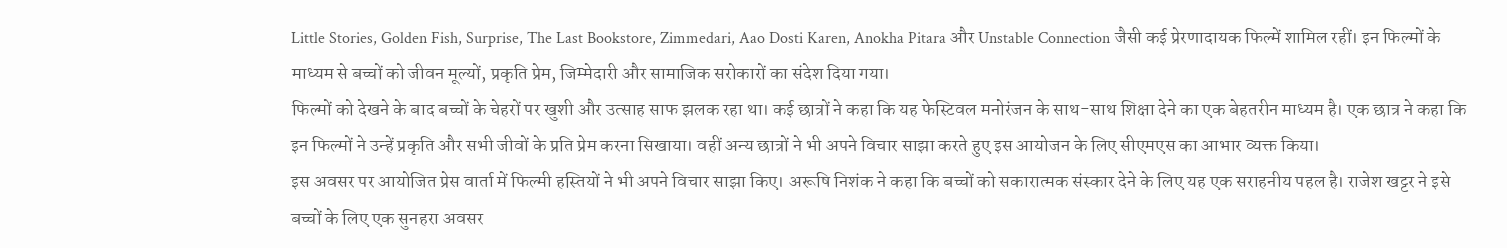Little Stories, Golden Fish, Surprise, The Last Bookstore, Zimmedari, Aao Dosti Karen, Anokha Pitara और Unstable Connection जैसी कई प्रेरणादायक फिल्में शामिल रहीं। इन फिल्मों के माध्यम से बच्चों को जीवन मूल्यों, प्रकृति प्रेम, जिम्मेदारी और सामाजिक सरोकारों का संदेश दिया गया।
फिल्मों को देखने के बाद बच्चों के चेहरों पर खुशी और उत्साह साफ झलक रहा था। कई छात्रों ने कहा कि यह फेस्टिवल मनोरंजन के साथ-साथ शिक्षा देने का एक बेहतरीन माध्यम है। एक छात्र ने कहा कि इन फिल्मों ने उन्हें प्रकृति और सभी जीवों के प्रति प्रेम करना सिखाया। वहीं अन्य छात्रों ने भी अपने विचार साझा करते हुए इस आयोजन के लिए सीएमएस का आभार व्यक्त किया।
इस अवसर पर आयोजित प्रेस वार्ता में फिल्मी हस्तियों ने भी अपने विचार साझा किए। अरूषि निशंक ने कहा कि बच्चों को सकारात्मक संस्कार देने के लिए यह एक सराहनीय पहल है। राजेश खट्टर ने इसे बच्चों के लिए एक सुनहरा अवसर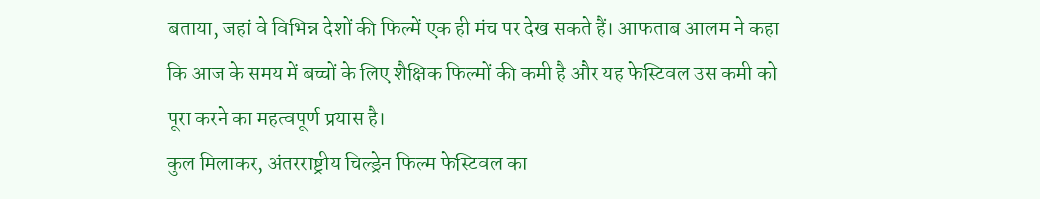बताया, जहां वे विभिन्न देशों की फिल्में एक ही मंच पर देख सकते हैं। आफताब आलम ने कहा कि आज के समय में बच्चों के लिए शैक्षिक फिल्मों की कमी है और यह फेस्टिवल उस कमी को पूरा करने का महत्वपूर्ण प्रयास है।
कुल मिलाकर, अंतरराष्ट्रीय चिल्ड्रेन फिल्म फेस्टिवल का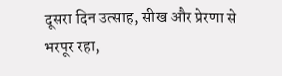दूसरा दिन उत्साह, सीख और प्रेरणा से भरपूर रहा,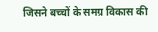जिसने बच्चों के समग्र विकास की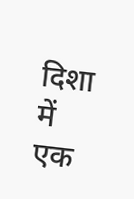दिशा में एक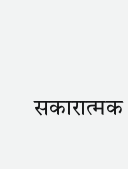सकारात्मक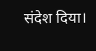संदेश दिया।